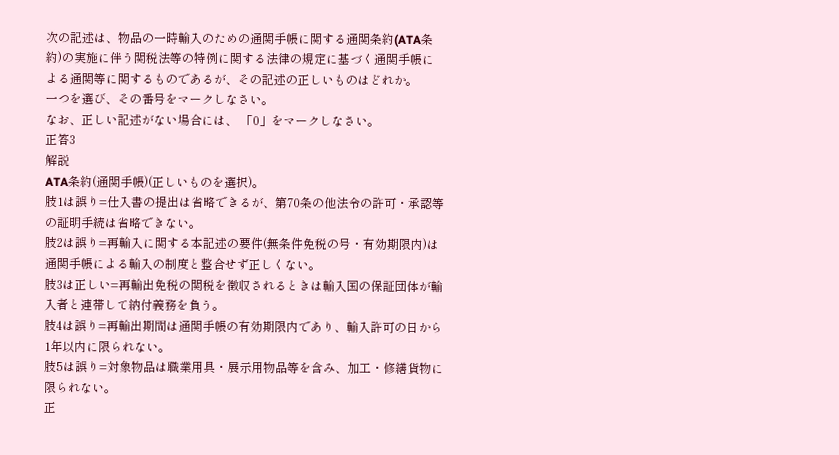次の記述は、物品の一時輸入のための通関手帳に関する通関条約(ATA条約)の実施に伴う関税法等の特例に関する法律の規定に基づく通関手帳による通関等に関するものであるが、その記述の正しいものはどれか。
一つを選び、その番号をマークしなさい。
なお、正しい記述がない場合には、 「0」をマークしなさい。
正答3
解説
ATA条約(通関手帳)(正しいものを選択)。
肢1は誤り=仕入書の提出は省略できるが、第70条の他法令の許可・承認等の証明手続は省略できない。
肢2は誤り=再輸入に関する本記述の要件(無条件免税の号・有効期限内)は通関手帳による輸入の制度と整合せず正しくない。
肢3は正しい=再輸出免税の関税を徴収されるときは輸入国の保証団体が輸入者と連帯して納付義務を負う。
肢4は誤り=再輸出期間は通関手帳の有効期限内であり、輸入許可の日から1年以内に限られない。
肢5は誤り=対象物品は職業用具・展示用物品等を含み、加工・修繕貨物に限られない。
正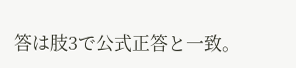答は肢3で公式正答と一致。